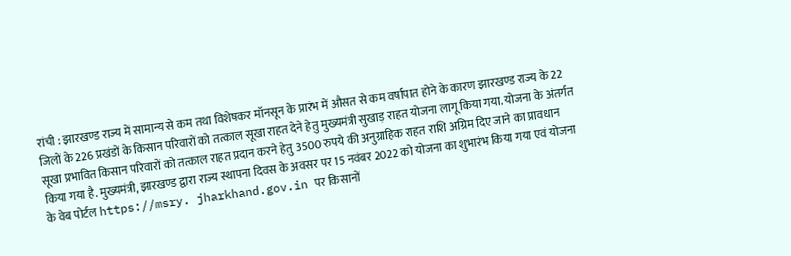रांची : झारखण्ड राज्य में सामान्य से कम तथा विशेषकर मॉनसून के प्रारंभ में औसत से कम वर्षापात होने के कारण झारखण्ड राज्य के 22 जिलों के 226 प्रखंडों के किसान परिवारों को तत्काल सूखा राहत देने हेतु मुख्यमंत्री सुखाड़ राहत योजना लागू किया गया. योजना के अंतर्गत सूखा प्रभावित किसान परिवारों को तत्काल राहत प्रदान करने हेतु 3500 रुपये की अनुग्राहिक राहत राशि अग्रिम दिए जाने का प्रावधान किया गया है. मुख्यमंत्री, झारखण्ड द्वारा राज्य स्थापना दिवस के अवसर पर 15 नवंबर 2022 को योजना का शुभारंभ किया गया एवं योजना के वेब पोर्टल https://msry. jharkhand.gov.in पर किसानों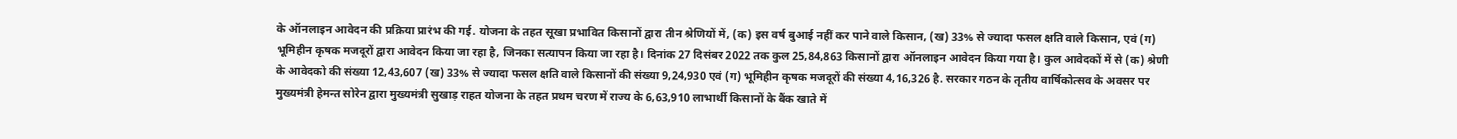के ऑनलाइन आवेदन की प्रक्रिया प्रारंभ की गई. योजना के तहत सूखा प्रभावित किसानों द्वारा तीन श्रेणियों में, (क) इस वर्ष बुआई नहीं कर पाने वाले किसान, (ख) 33% से ज्यादा फसल क्षति वाले किसान, एवं (ग) भूमिहीन कृषक मजदूरों द्वारा आवेदन किया जा रहा है, जिनका सत्यापन किया जा रहा है। दिनांक 27 दिसंबर 2022 तक कुल 25,84,863 किसानों द्वारा ऑनलाइन आवेदन किया गया है। कुल आवेदकों में से (क) श्रेणी के आवेदको की संख्या 12,43,607 (ख) 33% से ज्यादा फसल क्षति वाले किसानों की संख्या 9,24,930 एवं (ग) भूमिहीन कृषक मजदूरों की संख्या 4,16,326 है. सरकार गठन के तृतीय वार्षिकोत्सव के अवसर पर मुख्यमंत्री हेमन्त सोरेन द्वारा मुख्यमंत्री सुखाड़ राहत योजना के तहत प्रथम चरण में राज्य के 6,63,910 लाभार्थी किसानों के बैंक खाते में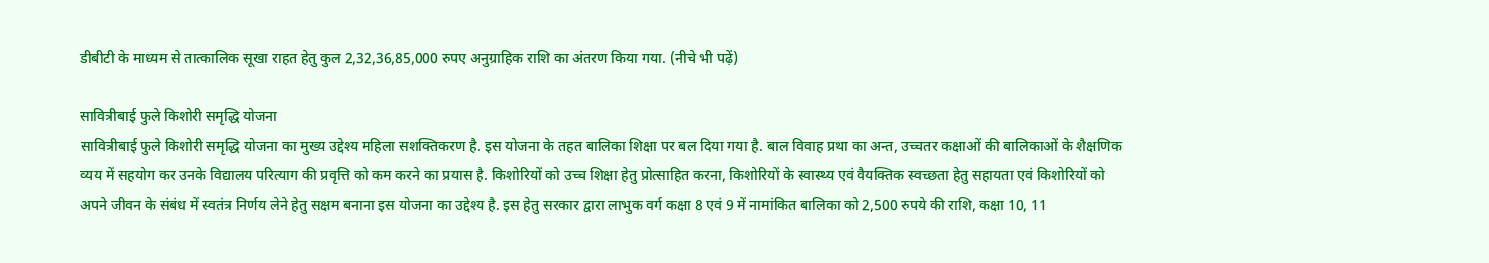डीबीटी के माध्यम से तात्कालिक सूखा राहत हेतु कुल 2,32,36,85,000 रुपए अनुग्राहिक राशि का अंतरण किया गया. (नीचे भी पढ़ें)

सावित्रीबाई फुले किशोरी समृद्धि योजना
सावित्रीबाई फुले किशोरी समृद्धि योजना का मुख्य उद्देश्य महिला सशक्तिकरण है. इस योजना के तहत बालिका शिक्षा पर बल दिया गया है. बाल विवाह प्रथा का अन्त, उच्चतर कक्षाओं की बालिकाओं के शैक्षणिक व्यय में सहयोग कर उनके विद्यालय परित्याग की प्रवृत्ति को कम करने का प्रयास है. किशोरियों को उच्च शिक्षा हेतु प्रोत्साहित करना, किशोरियों के स्वास्थ्य एवं वैयक्तिक स्वच्छता हेतु सहायता एवं किशोरियों को अपने जीवन के संबंध में स्वतंत्र निर्णय लेने हेतु सक्षम बनाना इस योजना का उद्देश्य है. इस हेतु सरकार द्वारा लाभुक वर्ग कक्षा 8 एवं 9 में नामांकित बालिका को 2,500 रुपये की राशि, कक्षा 10, 11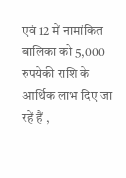एवं 12 में नामांकित बालिका को 5,000 रुपयेकी राशि के आर्थिक लाभ दिए जा रहें हैं ,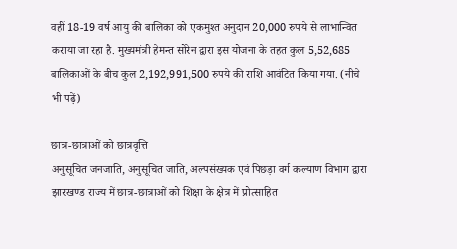वहीं 18-19 वर्ष आयु की बालिका को एकमुश्त अनुदान 20,000 रुपये से लाभान्वित कराया जा रहा है. मुख्यमंत्री हेमन्त सोरेन द्वारा इस योजना के तहत कुल 5,52,685 बालिकाओं के बीच कुल 2,192,991,500 रुपये की राशि आवंटित किया गया. (नीचे भी पढ़ें)

छात्र-छात्राओं को छात्रवृत्ति
अनुसूचित जनजाति, अनुसूचित जाति, अल्पसंख्यक एवं पिछड़ा वर्ग कल्याण विभाग द्वारा झारखण्ड राज्य में छात्र-छात्राओं को शिक्षा के क्षेत्र में प्रोत्साहित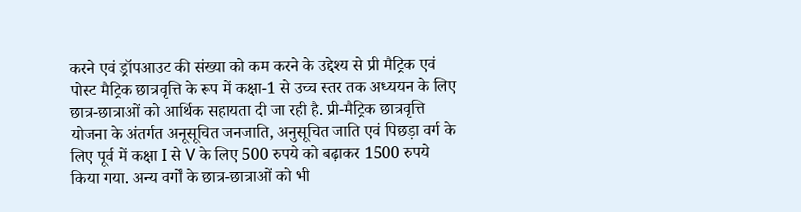करने एवं ड्रॉपआउट की संख्या को कम करने के उद्देश्य से प्री मैट्रिक एवं पोस्ट मैट्रिक छात्रवृत्ति के रूप में कक्षा-1 से उच्च स्तर तक अध्ययन के लिए छात्र-छात्राओं को आर्थिक सहायता दी जा रही है. प्री-मैट्रिक छात्रवृत्ति योजना के अंतर्गत अनूसूचित जनजाति, अनुसूचित जाति एवं पिछड़ा वर्ग के लिए पूर्व में कक्षा I से V के लिए 500 रुपये को बढ़ाकर 1500 रुपये किया गया. अन्य वर्गों के छात्र-छात्राओं को भी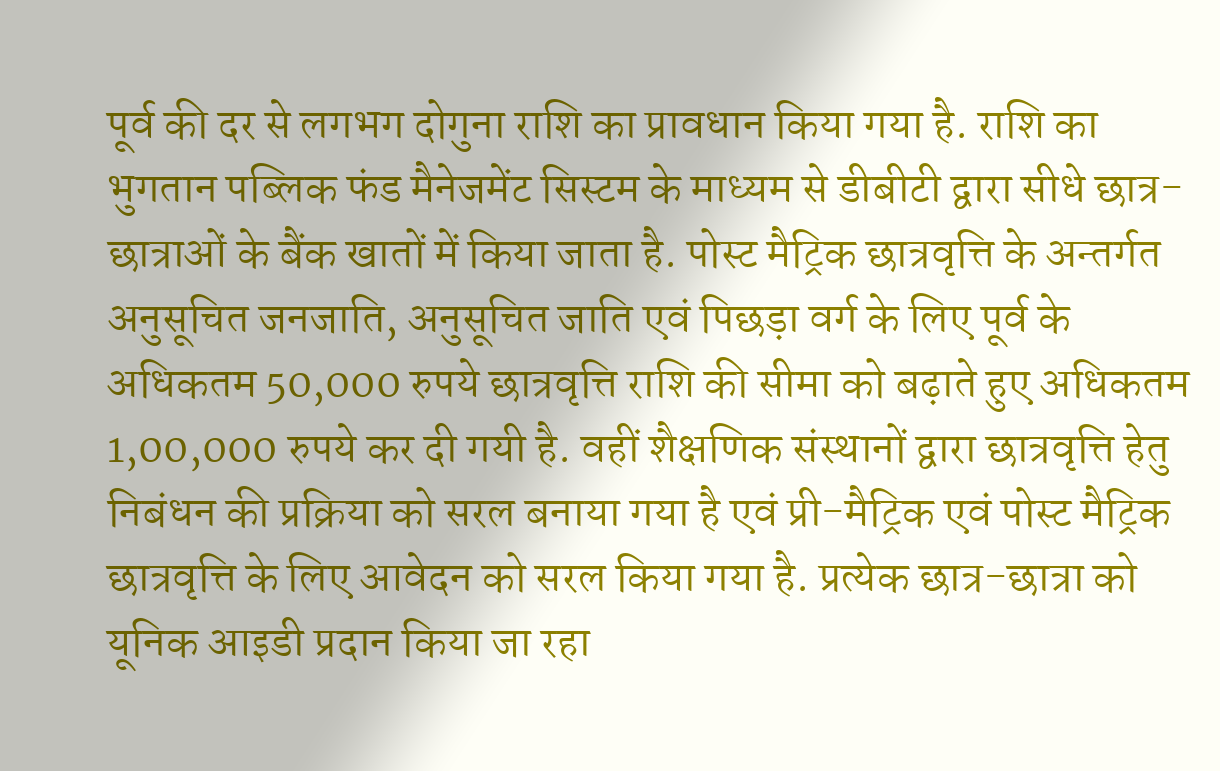पूर्व की दर से लगभग दोगुना राशि का प्रावधान किया गया है. राशि का भुगतान पब्लिक फंड मैनेजमेंट सिस्टम के माध्यम से डीबीटी द्वारा सीधे छात्र-छात्राओं के बैंक खातों में किया जाता है. पोस्ट मैट्रिक छात्रवृत्ति के अन्तर्गत अनुसूचित जनजाति, अनुसूचित जाति एवं पिछड़ा वर्ग के लिए पूर्व के अधिकतम 50,000 रुपये छात्रवृत्ति राशि की सीमा को बढ़ाते हुए अधिकतम 1,00,000 रुपये कर दी गयी है. वहीं शैक्षणिक संस्थानों द्वारा छात्रवृत्ति हेतु निबंधन की प्रक्रिया को सरल बनाया गया है एवं प्री-मैट्रिक एवं पोस्ट मैट्रिक छात्रवृत्ति के लिए आवेदन को सरल किया गया है. प्रत्येक छात्र-छात्रा को यूनिक आइडी प्रदान किया जा रहा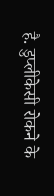है. डुप्लीकेसी रोकने के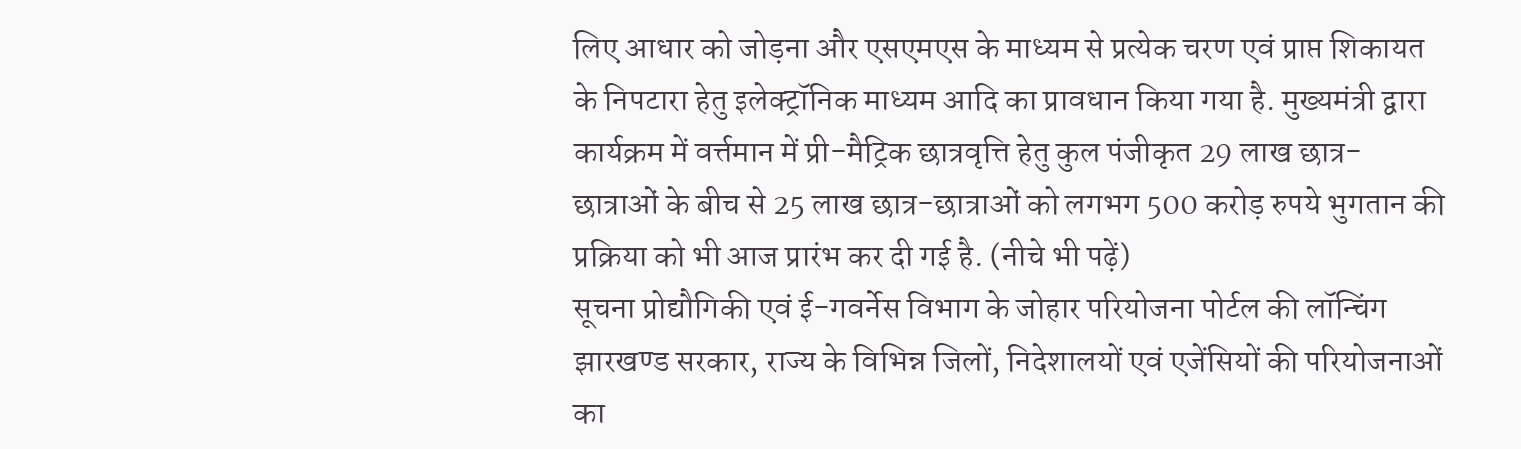लिए आधार को जोड़ना और एसएमएस के माध्यम से प्रत्येक चरण एवं प्राप्त शिकायत के निपटारा हेतु इलेक्ट्रॉनिक माध्यम आदि का प्रावधान किया गया है. मुख्यमंत्री द्वारा कार्यक्रम में वर्त्तमान में प्री-मैट्रिक छात्रवृत्ति हेतु कुल पंजीकृत 29 लाख छात्र-छात्राओं के बीच से 25 लाख छात्र-छात्राओं को लगभग 500 करोड़ रुपये भुगतान की प्रक्रिया को भी आज प्रारंभ कर दी गई है. (नीचे भी पढ़ें)
सूचना प्रोद्यौगिकी एवं ई-गवर्नेस विभाग के जोहार परियोजना पोर्टल की लॉन्चिंग
झारखण्ड सरकार, राज्य के विभिन्न जिलों, निदेशालयों एवं एजेंसियों की परियोजनाओं का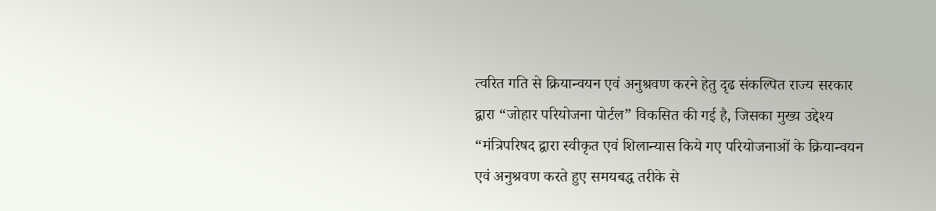त्वरित गति से क्रियान्वयन एवं अनुश्रवण करने हेतु दृढ संकल्पित राज्य सरकार द्वारा “जोहार परियोजना पोर्टल” विकसित की गई है, जिसका मुख्य उद्देश्य “मंत्रिपरिषद द्वारा स्वीकृत एवं शिलान्यास किये गए परियोजनाओं के क्रियान्वयन एवं अनुश्रवण करते हुए समयबद्ध तरीके से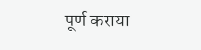पूर्ण कराया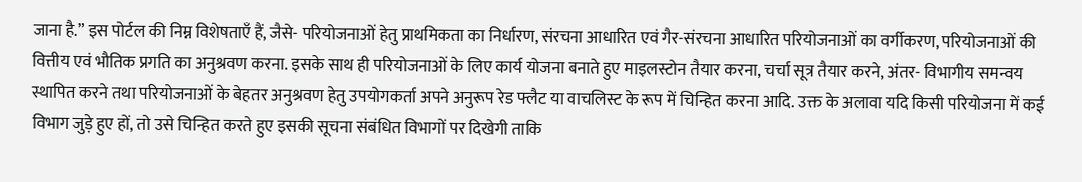जाना है.” इस पोर्टल की निम्न विशेषताएँ हैं, जैसे- परियोजनाओं हेतु प्राथमिकता का निर्धारण, संरचना आधारित एवं गैर-संरचना आधारित परियोजनाओं का वर्गीकरण, परियोजनाओं की वित्तीय एवं भौतिक प्रगति का अनुश्रवण करना. इसके साथ ही परियोजनाओं के लिए कार्य योजना बनाते हुए माइलस्टोन तैयार करना, चर्चा सूत्र तैयार करने, अंतर- विभागीय समन्वय स्थापित करने तथा परियोजनाओं के बेहतर अनुश्रवण हेतु उपयोगकर्ता अपने अनुरूप रेड फ्लैट या वाचलिस्ट के रूप में चिन्हित करना आदि. उक्त के अलावा यदि किसी परियोजना में कई विभाग जुड़े हुए हों, तो उसे चिन्हित करते हुए इसकी सूचना संबंधित विभागों पर दिखेगी ताकि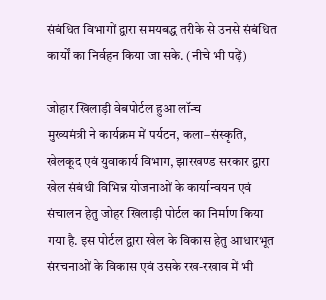संबंधित विभागों द्वारा समयबद्ध तरीके से उनसे संबंधित कार्यों का निर्वहन किया जा सके. (नीचे भी पढ़ें)

जोहार खिलाड़ी वेबपोर्टल हुआ लॉन्च
मुख्यमंत्री ने कार्यक्रम में पर्यटन, कला–संस्कृति, खेलकूद एवं युवाकार्य विभाग, झारखण्ड सरकार द्वारा खेल संबंधी विभिन्न योजनाओं के कार्यान्वयन एवं संचालन हेतु जोहर खिलाड़ी पोर्टल का निर्माण किया गया है. इस पोर्टल द्वारा खेल के विकास हेतु आधारभूत संरचनाओं के विकास एवं उसके रख-रखाव में भी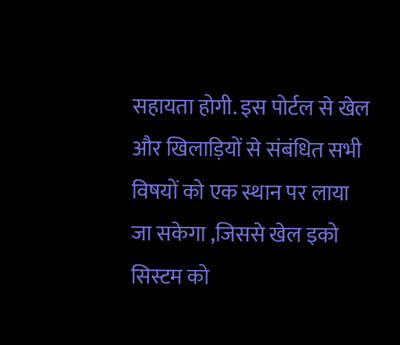सहायता होगी. इस पोर्टल से खेल और खिलाड़ियों से संबंधित सभी विषयों को एक स्थान पर लाया जा सकेगा ,जिससे खेल इको सिस्टम को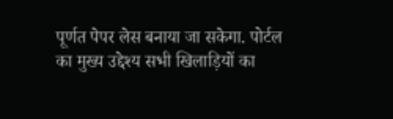पूर्णत पेपर लेस बनाया जा सकेगा. पोर्टल का मुख्य उद्देश्य सभी खिलाड़ियों का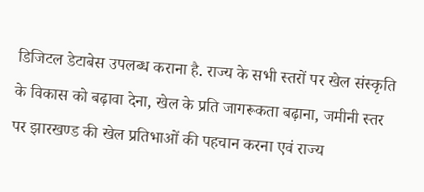डिजिटल डेटाबेस उपलब्ध कराना है. राज्य के सभी स्तरों पर खेल संस्कृति के विकास को बढ़ावा देना, खेल के प्रति जागरूकता बढ़ाना, जमीनी स्तर पर झारखण्ड की खेल प्रतिभाओं की पहचान करना एवं राज्य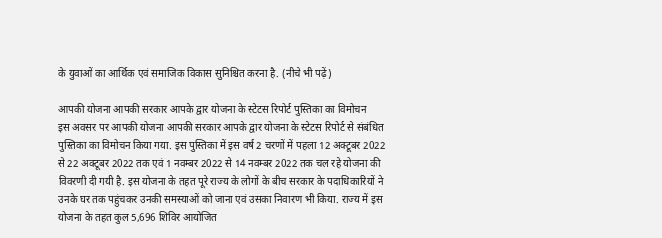के युवाओं का आर्थिक एवं समाजिक विकास सुनिश्चित करना है. (नीचे भी पढ़ें)

आपकी योजना आपकी सरकार आपके द्वार योजना के स्टेटस रिपोर्ट पुस्तिका का विमोचन
इस अवसर पर आपकी योजना आपकी सरकार आपके द्वार योजना के स्टेटस रिपोर्ट से संबंधित पुस्तिका का विमोचन किया गया. इस पुस्तिका में इस वर्ष 2 चरणों में पहला 12 अक्टूबर 2022 से 22 अक्टूबर 2022 तक एवं 1 नवम्बर 2022 से 14 नवम्बर 2022 तक चल रहे योजना की विवरणी दी गयी है. इस योजना के तहत पूरे राज्य के लोगों के बीच सरकार के पदाधिकारियों ने उनके घर तक पहुंचकर उनकी समस्याओं को जाना एवं उसका निवारण भी किया. राज्य में इस योजना के तहत कुल 5,696 शिविर आयोजित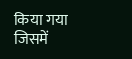किया गया जिसमें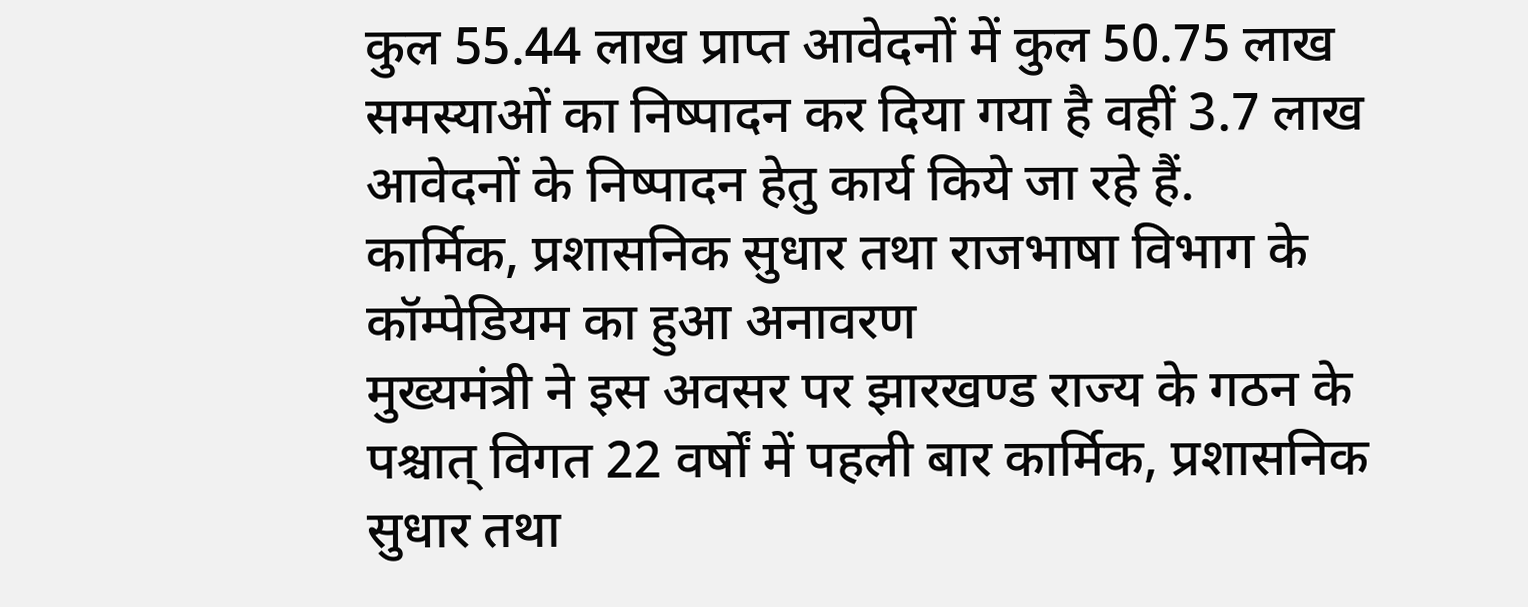कुल 55.44 लाख प्राप्त आवेदनों में कुल 50.75 लाख समस्याओं का निष्पादन कर दिया गया है वहीं 3.7 लाख आवेदनों के निष्पादन हेतु कार्य किये जा रहे हैं.
कार्मिक, प्रशासनिक सुधार तथा राजभाषा विभाग के कॉम्पेडियम का हुआ अनावरण
मुख्यमंत्री ने इस अवसर पर झारखण्ड राज्य के गठन के पश्चात् विगत 22 वर्षों में पहली बार कार्मिक, प्रशासनिक सुधार तथा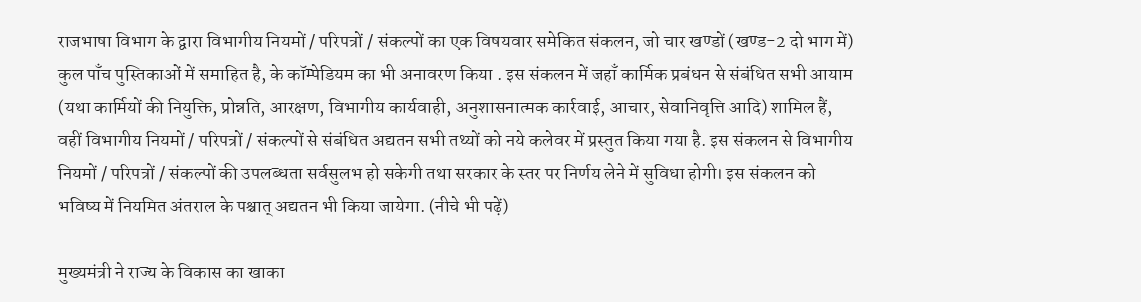राजभाषा विभाग के द्वारा विभागीय नियमों / परिपत्रों / संकल्पों का एक विषयवार समेकित संकलन, जो चार खण्डों (खण्ड-2 दो भाग में) कुल पाँच पुस्तिकाओं में समाहित है, के कॉम्पेडियम का भी अनावरण किया . इस संकलन में जहाँ कार्मिक प्रबंधन से संबंधित सभी आयाम (यथा कार्मियों की नियुक्ति, प्रोन्नति, आरक्षण, विभागीय कार्यवाही, अनुशासनात्मक कार्रवाई, आचार, सेवानिवृत्ति आदि) शामिल हैं, वहीं विभागीय नियमों / परिपत्रों / संकल्पों से संबंधित अद्यतन सभी तथ्यों को नये कलेवर में प्रस्तुत किया गया है. इस संकलन से विभागीय नियमों / परिपत्रों / संकल्पों की उपलब्धता सर्वसुलभ हो सकेगी तथा सरकार के स्तर पर निर्णय लेने में सुविधा होगी। इस संकलन को भविष्य में नियमित अंतराल के पश्चात् अद्यतन भी किया जायेगा. (नीचे भी पढ़ें)

मुख्यमंत्री ने राज्य के विकास का खाका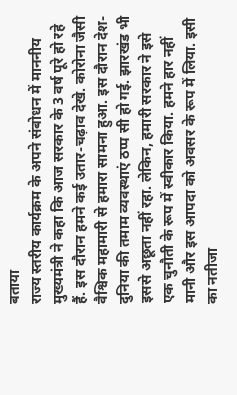बताया
राज्य स्तरीय कार्यक्रम के अपने संबोधन में माननीय मुख्यमंत्री ने कहा कि आज सरकार के 3 वर्ष पूरे हो रहे हैं. इस दौरान हमने कई उतार-चढ़ाव देखे. कोरोना जैसी वैश्विक महामारी से हमारा सामना हुआ. इस दौरान देश- दुनिया की तमाम व्यवस्थाएं ठप्प सी हो गई. झारखंड भी इससे अछूता नहीं रहा. लेकिन, हमारी सरकार ने इसे एक चुनौती के रूप में स्वीकार किया. हमने हार नहीं मानी और इस आपदा को अवसर के रूप में लिया. इसी का नतीजा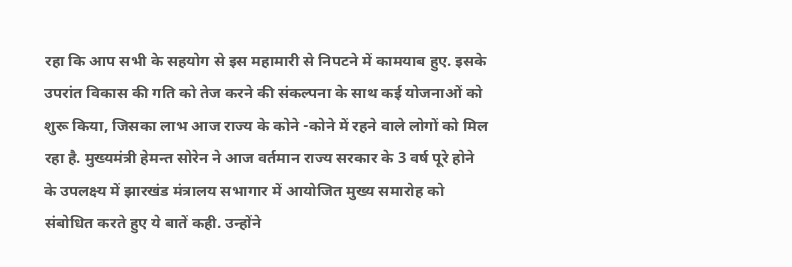रहा कि आप सभी के सहयोग से इस महामारी से निपटने में कामयाब हुए. इसके उपरांत विकास की गति को तेज करने की संकल्पना के साथ कई योजनाओं को शुरू किया, जिसका लाभ आज राज्य के कोने -कोने में रहने वाले लोगों को मिल रहा है. मुख्यमंत्री हेमन्त सोरेन ने आज वर्तमान राज्य सरकार के 3 वर्ष पूरे होने के उपलक्ष्य में झारखंड मंत्रालय सभागार में आयोजित मुख्य समारोह को संबोधित करते हुए ये बातें कही. उन्होंने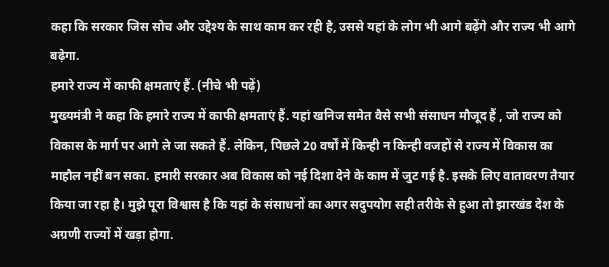कहा कि सरकार जिस सोच और उद्देश्य के साथ काम कर रही है, उससे यहां के लोग भी आगे बढ़ेंगे और राज्य भी आगे बढ़ेगा.
हमारे राज्य में काफी क्षमताएं हैं. (नीचे भी पढ़ें)
मुख्यमंत्री ने कहा कि हमारे राज्य में काफी क्षमताएं हैं. यहां खनिज समेत वैसे सभी संसाधन मौजूद हैं , जो राज्य को विकास के मार्ग पर आगे ले जा सकते हैं. लेकिन, पिछले 20 वर्षों में किन्ही न किन्ही वजहों से राज्य में विकास का माहौल नहीं बन सका. हमारी सरकार अब विकास को नई दिशा देने के काम में जुट गई है. इसके लिए वातावरण तैयार किया जा रहा है। मुझे पूरा विश्वास है कि यहां के संसाधनों का अगर सदुपयोग सही तरीके से हुआ तो झारखंड देश के अग्रणी राज्यों में खड़ा होगा.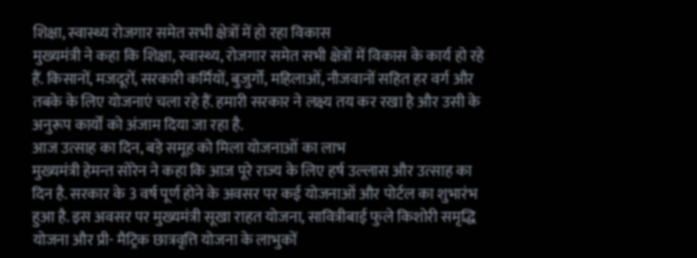शिक्षा, स्वास्थ्य रोजगार समेत सभी क्षेत्रों में हो रहा विकास
मुख्यमंत्री ने कहा कि शिक्षा, स्वास्थ्य, रोजगार समेत सभी क्षेत्रों में विकास के कार्य हो रहे हैं. किसानों, मजदूरों, सरकारी कर्मियों, बुजुर्गों, महिलाओं, नौजवानों सहित हर वर्ग और तबके के लिए योजनाएं चला रहे हैं. हमारी सरकार ने लक्ष्य तय कर रखा है और उसी के अनुरूप कार्यों को अंजाम दिया जा रहा है.
आज उत्साह का दिन, बड़े समूह को मिला योजनाओं का लाभ
मुख्यमंत्री हेमन्त सोरेन ने कहा कि आज पूरे राज्य के लिए हर्ष उल्लास और उत्साह का दिन है. सरकार के 3 वर्ष पूर्ण होने के अवसर पर कई योजनाओं और पोर्टल का शुभारंभ हुआ है. इस अवसर पर मुख्यमंत्री सूखा राहत योजना, सावित्रीबाई फुले किशोरी समृद्धि योजना और प्री- मैट्रिक छात्रवृत्ति योजना के लाभुकों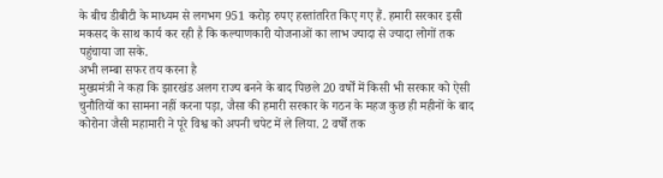के बीच डीबीटी के माध्यम से लगभग 951 करोड़ रुपए हस्तांतरित किए गए हैं. हमारी सरकार इसी मकसद के साथ कार्य कर रही है कि कल्याणकारी योजनाओं का लाभ ज्यादा से ज्यादा लोगों तक पहुंचाया जा सके.
अभी लम्बा सफर तय करना है
मुख्यमंत्री ने कहा कि झारखंड अलग राज्य बनने के बाद पिछले 20 वर्षों में किसी भी सरकार को ऐसी चुनौतियों का सामना नहीं करना पड़ा, जैसा की हमारी सरकार के गठन के महज कुछ ही महीनों के बाद कोरोना जैसी महामारी ने पूरे विश्व को अपनी चपेट में ले लिया. 2 वर्षों तक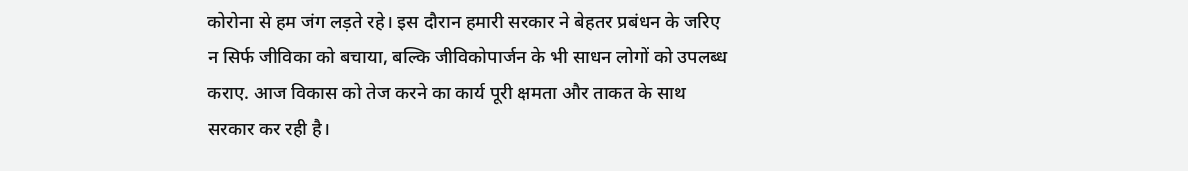कोरोना से हम जंग लड़ते रहे। इस दौरान हमारी सरकार ने बेहतर प्रबंधन के जरिए न सिर्फ जीविका को बचाया, बल्कि जीविकोपार्जन के भी साधन लोगों को उपलब्ध कराए. आज विकास को तेज करने का कार्य पूरी क्षमता और ताकत के साथ सरकार कर रही है।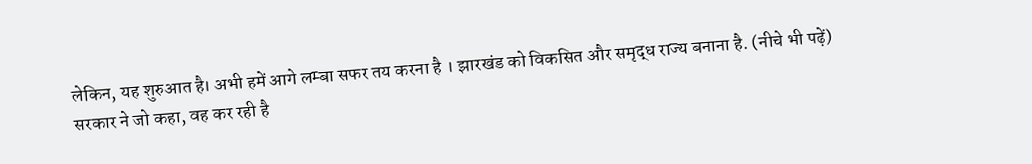लेकिन, यह शुरुआत है। अभी हमें आगे लम्बा सफर तय करना है । झारखंड को विकसित और समृद्ध राज्य बनाना है. (नीचे भी पढ़ें)
सरकार ने जो कहा, वह कर रही है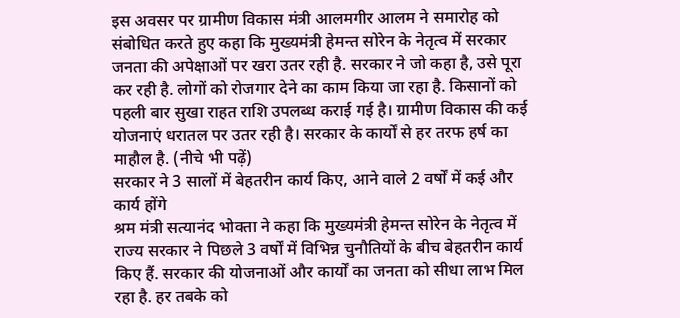इस अवसर पर ग्रामीण विकास मंत्री आलमगीर आलम ने समारोह को संबोधित करते हुए कहा कि मुख्यमंत्री हेमन्त सोरेन के नेतृत्व में सरकार जनता की अपेक्षाओं पर खरा उतर रही है. सरकार ने जो कहा है, उसे पूरा कर रही है. लोगों को रोजगार देने का काम किया जा रहा है. किसानों को पहली बार सुखा राहत राशि उपलब्ध कराई गई है। ग्रामीण विकास की कई योजनाएं धरातल पर उतर रही है। सरकार के कार्यों से हर तरफ हर्ष का माहौल है. (नीचे भी पढ़ें)
सरकार ने 3 सालों में बेहतरीन कार्य किए, आने वाले 2 वर्षों में कई और कार्य होंगे
श्रम मंत्री सत्यानंद भोक्ता ने कहा कि मुख्यमंत्री हेमन्त सोरेन के नेतृत्व में राज्य सरकार ने पिछले 3 वर्षों में विभिन्न चुनौतियों के बीच बेहतरीन कार्य किए हैं. सरकार की योजनाओं और कार्यों का जनता को सीधा लाभ मिल रहा है. हर तबके को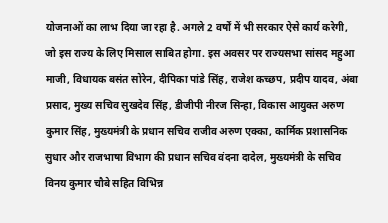योजनाओं का लाभ दिया जा रहा है. अगले 2 वर्षों में भी सरकार ऐसे कार्य करेगी, जो इस राज्य के लिए मिसाल साबित होगा. इस अवसर पर राज्यसभा सांसद महुआ माजी, विधायक बसंत सोरेन, दीपिका पांडे सिंह, राजेश कच्छप, प्रदीप यादव, अंबा प्रसाद, मुख्य सचिव सुखदेव सिंह, डीजीपी नीरज सिन्हा, विकास आयुक्त अरुण कुमार सिंह, मुख्यमंत्री के प्रधान सचिव राजीव अरुण एक्का, कार्मिक प्रशासनिक सुधार और राजभाषा विभाग की प्रधान सचिव वंदना दादेल, मुख्यमंत्री के सचिव विनय कुमार चौबे सहित विभिन्न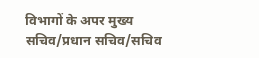विभागों के अपर मुख्य सचिव/प्रधान सचिव/सचिव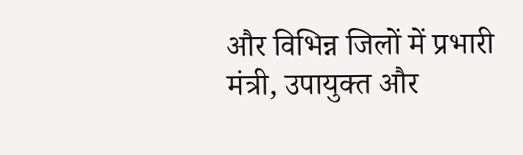और विभिन्न जिलों में प्रभारी मंत्री, उपायुक्त और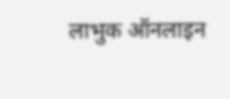लाभुक ऑनलाइन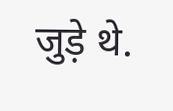जुड़े थे.